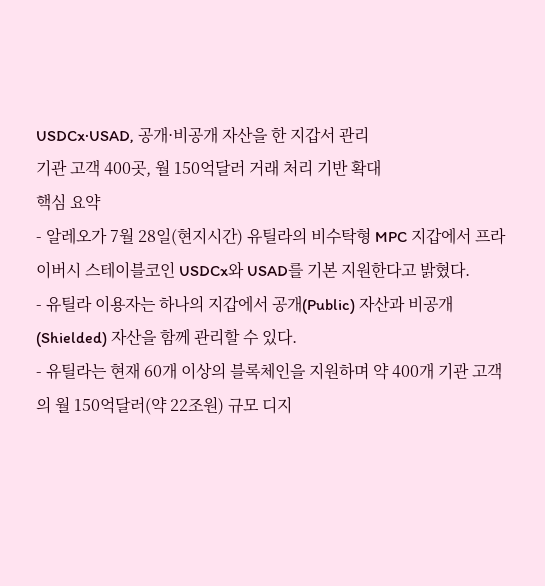USDCx·USAD, 공개·비공개 자산을 한 지갑서 관리
기관 고객 400곳, 월 150억달러 거래 처리 기반 확대
핵심 요약
- 알레오가 7월 28일(현지시간) 유틸라의 비수탁형 MPC 지갑에서 프라이버시 스테이블코인 USDCx와 USAD를 기본 지원한다고 밝혔다.
- 유틸라 이용자는 하나의 지갑에서 공개(Public) 자산과 비공개(Shielded) 자산을 함께 관리할 수 있다.
- 유틸라는 현재 60개 이상의 블록체인을 지원하며 약 400개 기관 고객의 월 150억달러(약 22조원) 규모 디지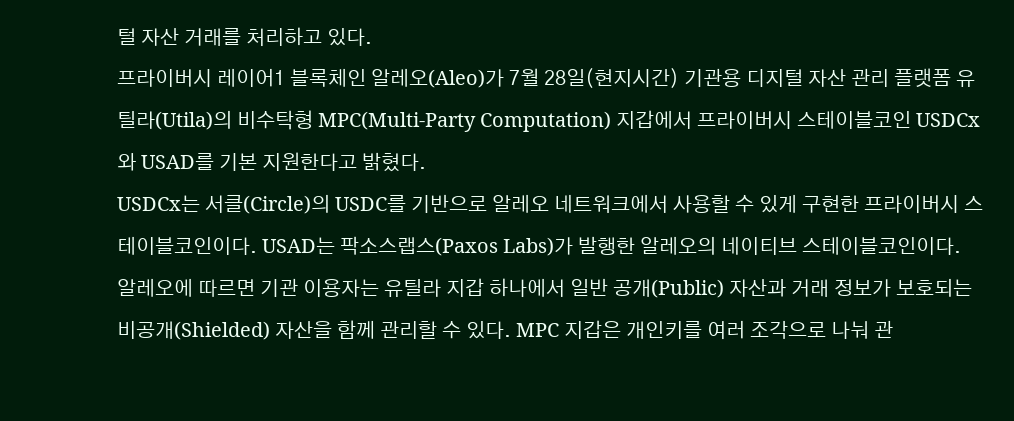털 자산 거래를 처리하고 있다.
프라이버시 레이어1 블록체인 알레오(Aleo)가 7월 28일(현지시간) 기관용 디지털 자산 관리 플랫폼 유틸라(Utila)의 비수탁형 MPC(Multi-Party Computation) 지갑에서 프라이버시 스테이블코인 USDCx와 USAD를 기본 지원한다고 밝혔다.
USDCx는 서클(Circle)의 USDC를 기반으로 알레오 네트워크에서 사용할 수 있게 구현한 프라이버시 스테이블코인이다. USAD는 팍소스랩스(Paxos Labs)가 발행한 알레오의 네이티브 스테이블코인이다.
알레오에 따르면 기관 이용자는 유틸라 지갑 하나에서 일반 공개(Public) 자산과 거래 정보가 보호되는 비공개(Shielded) 자산을 함께 관리할 수 있다. MPC 지갑은 개인키를 여러 조각으로 나눠 관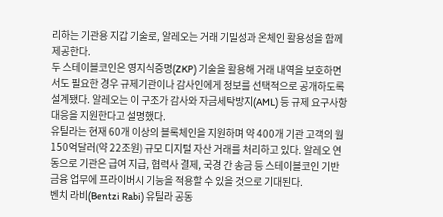리하는 기관용 지갑 기술로, 알레오는 거래 기밀성과 온체인 활용성을 함께 제공한다.
두 스테이블코인은 영지식증명(ZKP) 기술을 활용해 거래 내역을 보호하면서도 필요한 경우 규제기관이나 감사인에게 정보를 선택적으로 공개하도록 설계됐다. 알레오는 이 구조가 감사와 자금세탁방지(AML) 등 규제 요구사항 대응을 지원한다고 설명했다.
유틸라는 현재 60개 이상의 블록체인을 지원하며 약 400개 기관 고객의 월 150억달러(약 22조원) 규모 디지털 자산 거래를 처리하고 있다. 알레오 연동으로 기관은 급여 지급, 협력사 결제, 국경 간 송금 등 스테이블코인 기반 금융 업무에 프라이버시 기능을 적용할 수 있을 것으로 기대된다.
벤치 라비(Bentzi Rabi) 유틸라 공동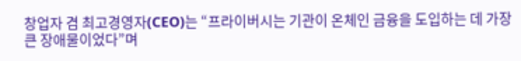창업자 겸 최고경영자(CEO)는 “프라이버시는 기관이 온체인 금융을 도입하는 데 가장 큰 장애물이었다”며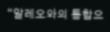“알레오와의 통합으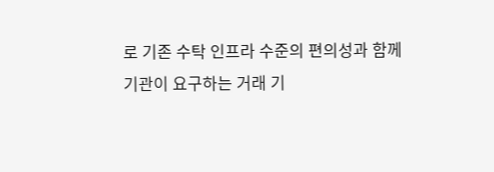로 기존 수탁 인프라 수준의 편의성과 함께 기관이 요구하는 거래 기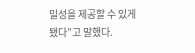밀성을 제공할 수 있게 됐다”고 말했다.